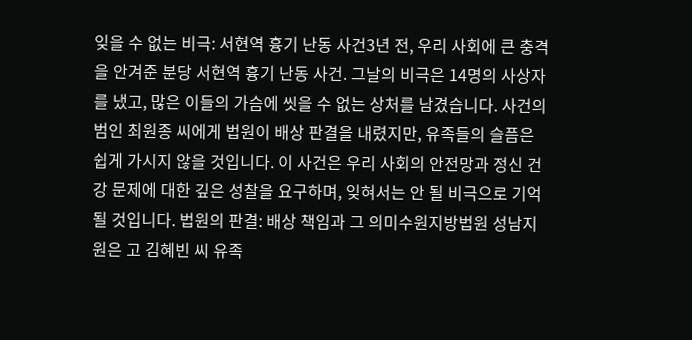잊을 수 없는 비극: 서현역 흉기 난동 사건3년 전, 우리 사회에 큰 충격을 안겨준 분당 서현역 흉기 난동 사건. 그날의 비극은 14명의 사상자를 냈고, 많은 이들의 가슴에 씻을 수 없는 상처를 남겼습니다. 사건의 범인 최원종 씨에게 법원이 배상 판결을 내렸지만, 유족들의 슬픔은 쉽게 가시지 않을 것입니다. 이 사건은 우리 사회의 안전망과 정신 건강 문제에 대한 깊은 성찰을 요구하며, 잊혀서는 안 될 비극으로 기억될 것입니다. 법원의 판결: 배상 책임과 그 의미수원지방법원 성남지원은 고 김혜빈 씨 유족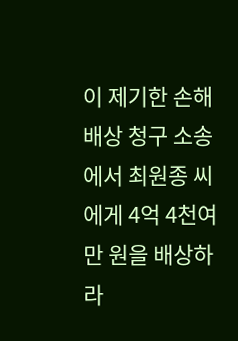이 제기한 손해배상 청구 소송에서 최원종 씨에게 4억 4천여만 원을 배상하라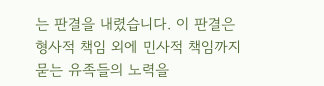는 판결을 내렸습니다. 이 판결은 형사적 책임 외에 민사적 책임까지 묻는 유족들의 노력을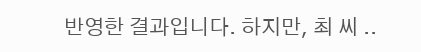반영한 결과입니다. 하지만, 최 씨 ..